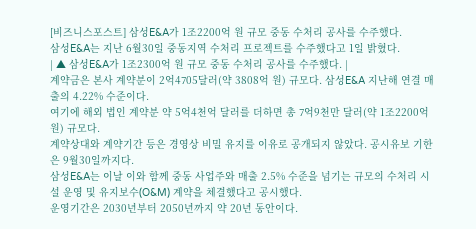[비즈니스포스트] 삼성E&A가 1조2200억 원 규모 중동 수처리 공사를 수주했다.
삼성E&A는 지난 6월30일 중동지역 수처리 프로젝트를 수주했다고 1일 밝혔다.
| ▲ 삼성E&A가 1조2300억 원 규모 중동 수처리 공사를 수주했다. |
계약금은 본사 계약분이 2억4705달러(약 3808억 원) 규모다. 삼성E&A 지난해 연결 매출의 4.22% 수준이다.
여기에 해외 법인 계약분 약 5억4천억 달러를 더하면 총 7억9천만 달러(약 1조2200억 원) 규모다.
계약상대와 계약기간 등은 경영상 비밀 유지를 이유로 공개되지 않았다. 공시유보 기한은 9월30일까지다.
삼성E&A는 이날 이와 함께 중동 사업주와 매출 2.5% 수준을 넘기는 규모의 수처리 시설 운영 및 유지보수(O&M) 계약을 체결했다고 공시했다.
운영기간은 2030년부터 2050년까지 약 20년 동안이다.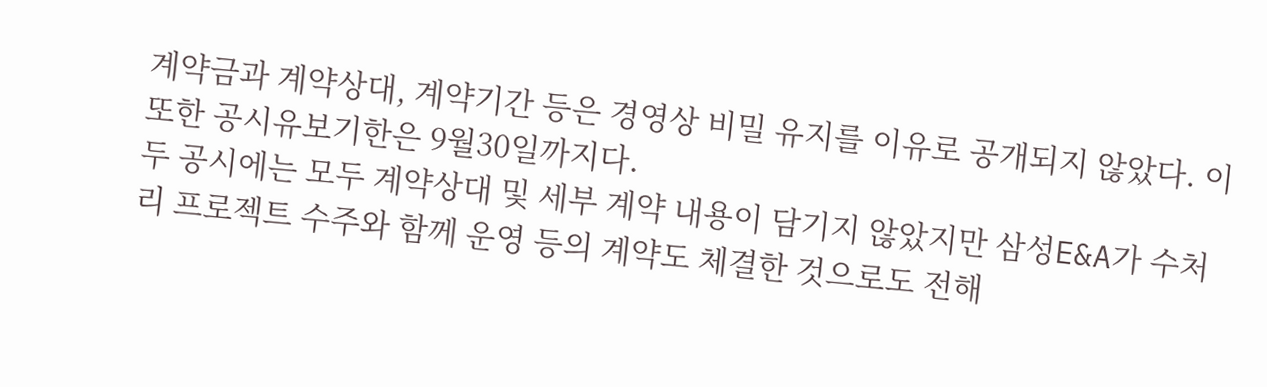계약금과 계약상대, 계약기간 등은 경영상 비밀 유지를 이유로 공개되지 않았다. 이 또한 공시유보기한은 9월30일까지다.
두 공시에는 모두 계약상대 및 세부 계약 내용이 담기지 않았지만 삼성E&A가 수처리 프로젝트 수주와 함께 운영 등의 계약도 체결한 것으로도 전해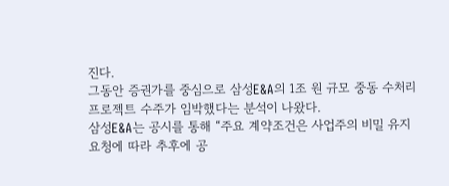진다.
그동안 증권가를 중심으로 삼성E&A의 1조 원 규모 중동 수처리 프로젝트 수주가 임박했다는 분석이 나왔다.
삼성E&A는 공시를 통해 “주요 계약조건은 사업주의 비밀 유지 요청에 따라 추후에 공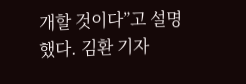개할 것이다”고 설명했다. 김환 기자